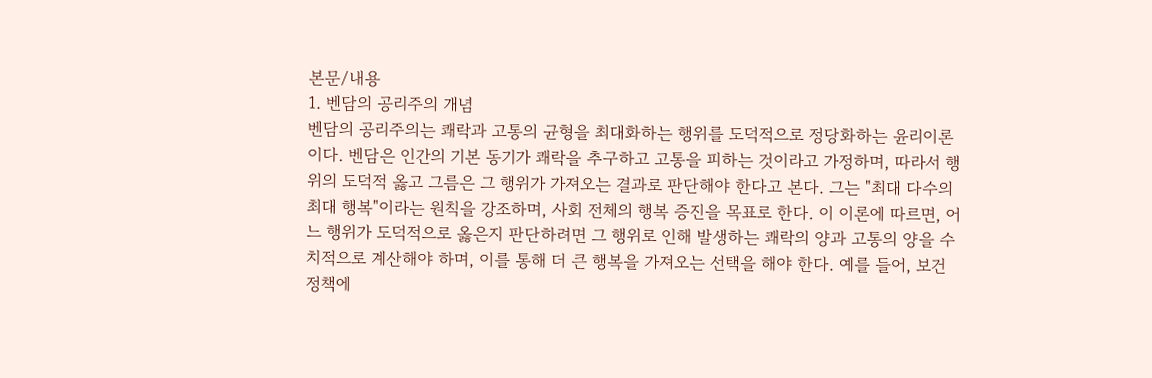본문/내용
1. 벤담의 공리주의 개념
벤담의 공리주의는 쾌락과 고통의 균형을 최대화하는 행위를 도덕적으로 정당화하는 윤리이론이다. 벤담은 인간의 기본 동기가 쾌락을 추구하고 고통을 피하는 것이라고 가정하며, 따라서 행위의 도덕적 옳고 그름은 그 행위가 가져오는 결과로 판단해야 한다고 본다. 그는 "최대 다수의 최대 행복"이라는 원칙을 강조하며, 사회 전체의 행복 증진을 목표로 한다. 이 이론에 따르면, 어느 행위가 도덕적으로 옳은지 판단하려면 그 행위로 인해 발생하는 쾌락의 양과 고통의 양을 수치적으로 계산해야 하며, 이를 통해 더 큰 행복을 가져오는 선택을 해야 한다. 예를 들어, 보건 정책에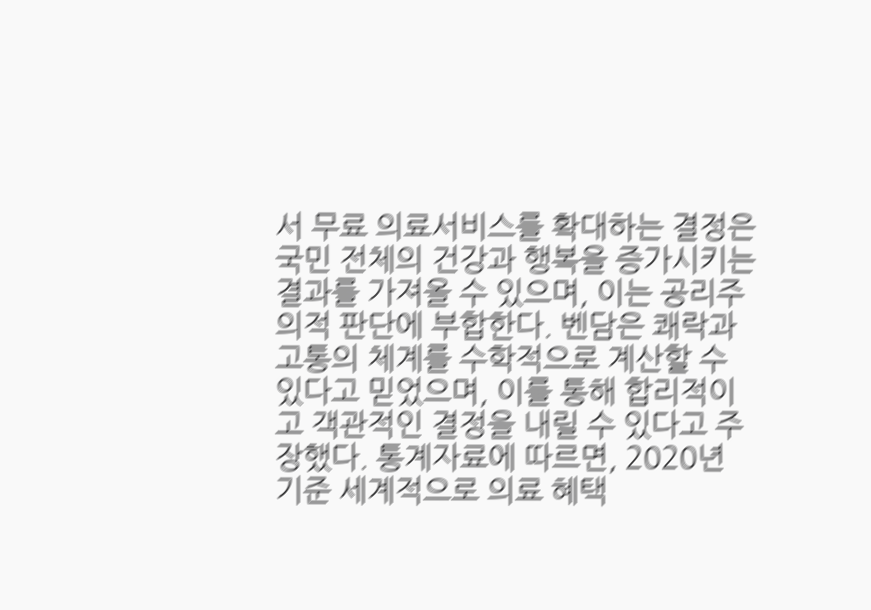서 무료 의료서비스를 확대하는 결정은 국민 전체의 건강과 행복을 증가시키는 결과를 가져올 수 있으며, 이는 공리주의적 판단에 부합한다. 벤담은 쾌락과 고통의 체계를 수학적으로 계산할 수 있다고 믿었으며, 이를 통해 합리적이고 객관적인 결정을 내릴 수 있다고 주장했다. 통계자료에 따르면, 2020년 기준 세계적으로 의료 혜택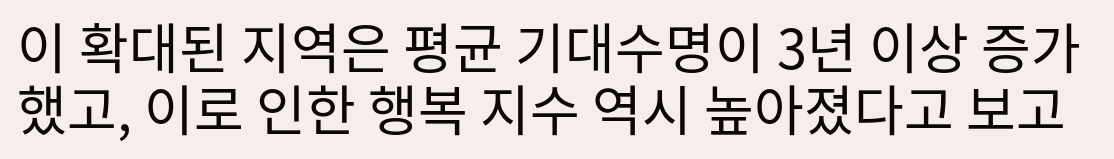이 확대된 지역은 평균 기대수명이 3년 이상 증가했고, 이로 인한 행복 지수 역시 높아졌다고 보고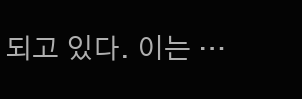되고 있다. 이는 …